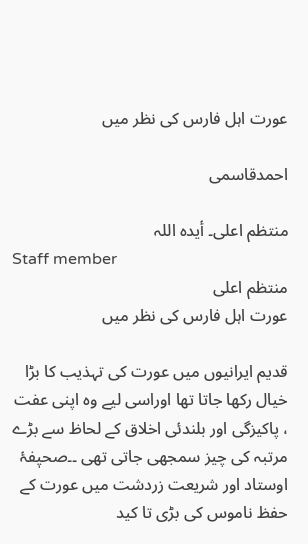عورت اہل فارس کی نظر میں

احمدقاسمی

منتظم اعلی۔ أیدہ اللہ
Staff member
منتظم اعلی
عورت اہل فارس کی نظر میں

قدیم ایرانیوں میں عورت کی تہذیب کا بڑا خیال رکھا جاتا تھا اوراسی لیے وہ اپنی عفت ، پاکیزگی اور بلندئی اخلاق کے لحاظ سے بڑے مرتبہ کی چیز سمجھی جاتی تھی ۔۔صحیٖفۂ اوستاد اور شریعت زردشت میں عورت کے حفظ ناموس کی بڑی تا کید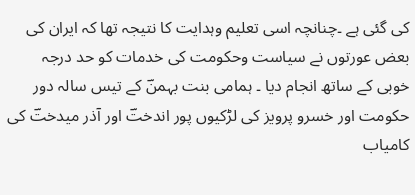کی گئی ہے ۔چنانچہ اسی تعلیم وہدایت کا نتیجہ تھا کہ ایران کی بعض عورتوں نے سیاست وحکومت کی خدمات کو حد درجہ خوبی کے ساتھ انجام دیا ۔ ہمامی بنت بہمنؔ کے تیس سالہ دور حکومت اور خسرو پرویز کی لڑکیوں پور اندختؔ اور آذر میدختؔ کی کامیاب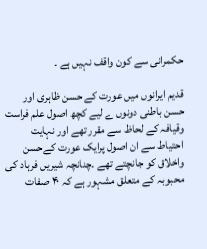حکمرانی سے کون واقف نہیں ہے ۔

قدیم ایرانوں میں عورت کے حسن ظاہری اور حسن باطنی دونوں ے لیے کچھ اصول علم فراست وقیافہ کے لحاظ سے مقرر تھے اور نہایت احتیاط سے ان اصول پرایک عورت کےحسن واخلاق کو جانچتے تھے ۔چنانچہ شیریں فرہاد کی محبوبہ کے متعلق مشہور ہے کہ ۴۰ صفات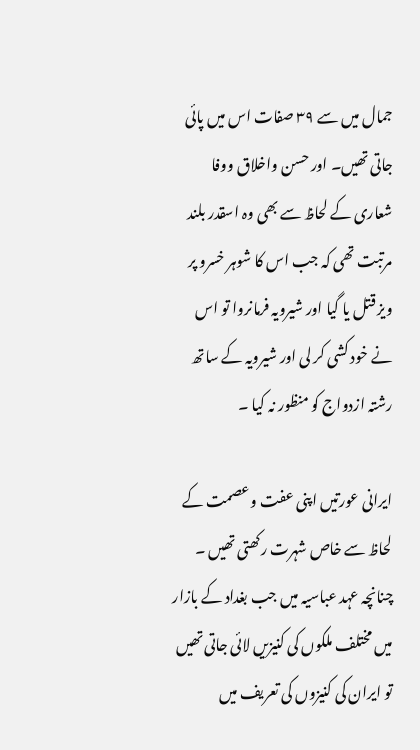جمال میں سے ۳۹ صفات اس میں پائی جاتی تھیں۔ اور حسن واخلاق ووفا شعاری کے لحاظ سے بھی وہ اسقدر بلند مرتبت تھی کہ جب اس کا شوہر خسرو پر ویز قتل یا گیا اور شیرویہ فرمانروا تو اس نے خود کشی کر لی اور شیرویہ کے ساتھ رشتہ ازدواج کو منظور نہ کیا ۔

ایرانی عورتیں اپنی عفت وعصمت کے لحاظ سے خاص شہرت رکھتی تھیں ۔ چنانچہ عہد عباسیہ میں جب بغداد کے بازار میں مختلف ملکوں کی کنیزیں لائی جاتی تھیں تو ایران کی کنیزوں کی تعریف میں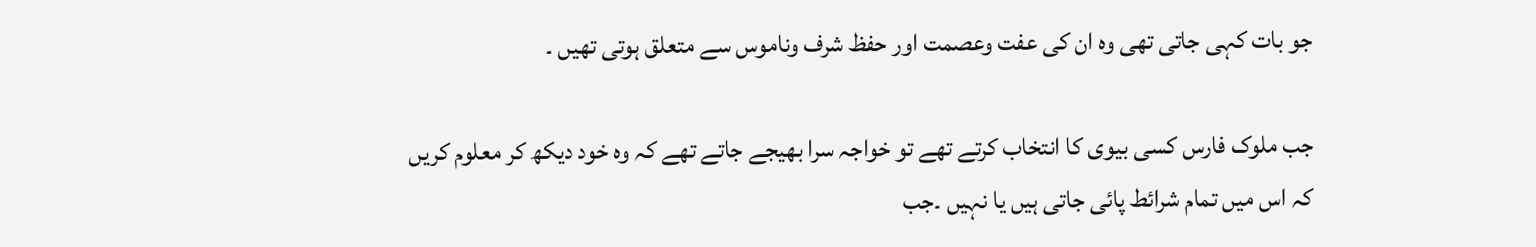جو بات کہی جاتی تھی وہ ان کی عفت وعصمت اور حفظ شرف وناموس سے متعلق ہوتی تھیں ۔

جب ملوک فارس کسی بیوی کا انتخاب کرتے تھے تو خواجہ سرا بھیجے جاتے تھے کہ وہ خود دیکھ کر معلوم کریں کہ اس میں تمام شرائط پائی جاتی ہیں یا نہیں ۔جب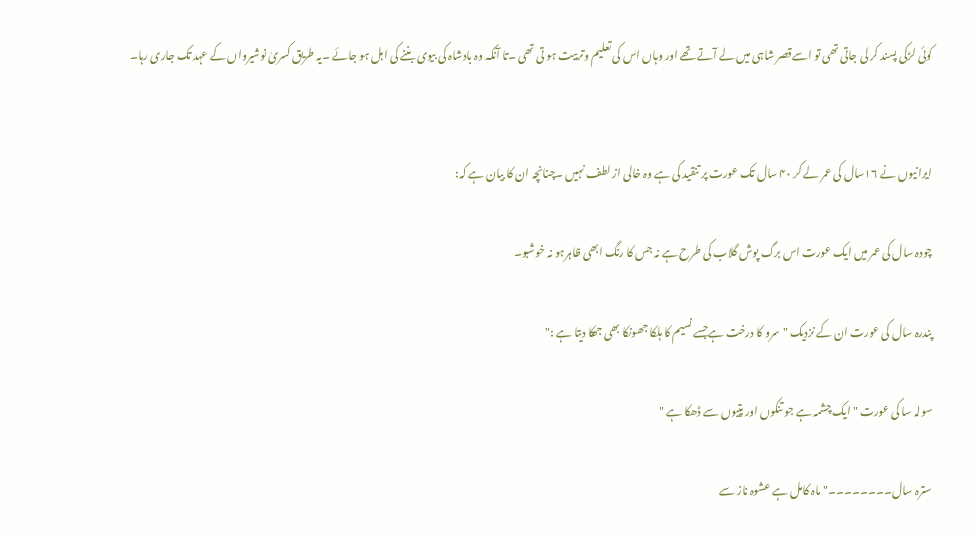کوئی لڑکی پسند کر لی جاتی تھی تو اسےقصر شاہی میں لے آتے تھے اور وہاں اس کی تعلیم وتربیت ہو تی تھی ۔تا آنکہ وہ بادشاہ کی بیوی بننے کی اہل ہو جائے ۔یہ طریق کسریٰ نوشیرواں کے عہد تک جاری رہا۔


ایرانیوں نے ۱۶سال کی عمر لے کر ۴۰ سال تک عورت پر تنقید کی ہے وہ خالی از لطف نہیں ۔چنانچہ ان کا بیان ہے کہ:

چودہ سال کی عمر میں ایک عورت اس برگ پوش گلاب کی طرح ہے نہ جس کا رنگ ابھی ظاہرہو نہ خوشبو۔

پندرہ سال کی عورت ان کے نزدیک "سرو کا درخت ہےجسے نسیم کا ہلکا جھونکا بھی جھکا دیتا ہے :"

سولہ سا کی عورت "ایک چشمہ ہے جو تنکوں اور پتیوں سے ڈھکا ہے "

سترہ سال۔۔۔۔۔۔۔۔"ماہ کامل ہے عشوہ ناز سے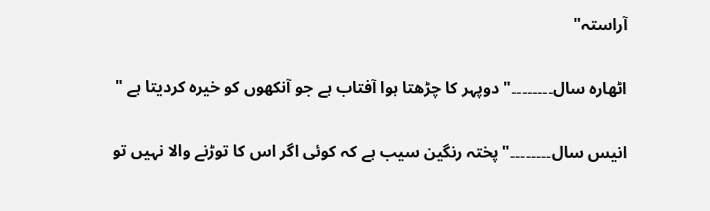آراستہ"

اٹھارہ سال۔۔۔۔۔۔۔۔" دوپہر کا چڑھتا ہوا آفتاب ہے جو آنکھوں کو خیرہ کردیتا ہے "

انیس سال۔۔۔۔۔۔۔۔"پختہ رنگین سیب ہے کہ کوئی اگر اس کا توڑنے والا نہیں تو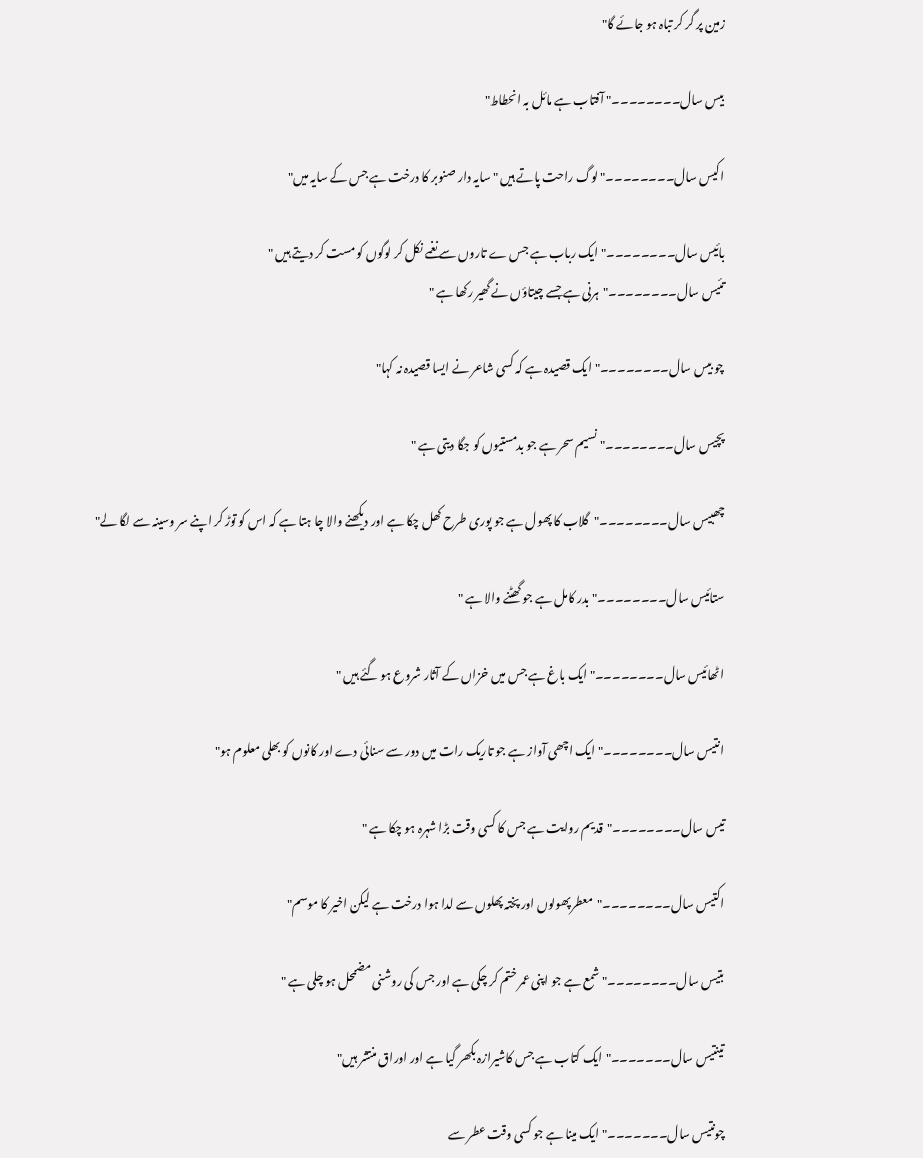زمین پر گر کر تباہ ہو جائے گا"

بیس سال۔۔۔۔۔۔۔۔" آفتاب ہے مائل بہ انحطاط"

اکیس سال۔۔۔۔۔۔۔۔" لوگ راحت پاتے ہیں "سایہ دار صنوبر کا درخت ہے جس کے سایہ میں"

بائیس سال۔۔۔۔۔۔۔۔"ایک رباب ہے جس ے تاروں سے نغمے نکل کر لوگوں کو مست کر دیتے ہیں "
تئیس سال۔۔۔۔۔۔۔۔"ہرنی ہے جسے چیتاؤں نے گھیر رکھا ہے "

چو بیس سال۔۔۔۔۔۔۔۔"ایک قصیدہ ہے کہ کسی شاعر نے ایسا قصیدہ نہ کہا"

پچیس سال۔۔۔۔۔۔۔۔"نسیم سحر ہے جو بدمستیوں کو جگا دیتی ہے "

چھبیس سال۔۔۔۔۔۔۔۔"گلاب کا پھول ہے جو پوری طرح کھل چکا ہے اور دیکھنے والا چا ہتا ہے کہ اس کو توڑ کر اپنے سر وسینہ سے لگا لے"

ستائیس سال۔۔۔۔۔۔۔۔"بدر کامل ہے جو گھٹنے والا ہے "

اٹھائیس سال۔۔۔۔۔۔۔۔" ایک باغ ہے جس میں خزاں کے آثار شروع ہو گئے ہیں "

انتیس سال۔۔۔۔۔۔۔۔"ایک اچھی آواز ہے جو تاریک رات میں دور سے سنائی دے اور کانوں کو بھلی معلوم ہو"

تیس سال۔۔۔۔۔۔۔۔"قدیم روایت ہے جس کا کسی وقت بڑا شہرہ ہو چکا ہے "

اکتیس سال۔۔۔۔۔۔۔۔"معطرپھولوں اور پختہ پھلوں سے لدا ہوا درخت ہے لیکن اخیر کا موسم"

بتیس سال۔۔۔۔۔۔۔۔"شمع ہے جو اپنی عمر ختم کر چکی ہے اور جس کی روشنی مضمحل ہو چلی ہے "

تینتیس سال۔۔۔۔۔۔۔"ایک کتاب ہے جس کاشیرازہ بکھر گیا ہے اور اوراق منتشر ہیں"

چونتیس سال۔۔۔۔۔۔۔"ایک مینا ہے جو کسی وقت عطر سے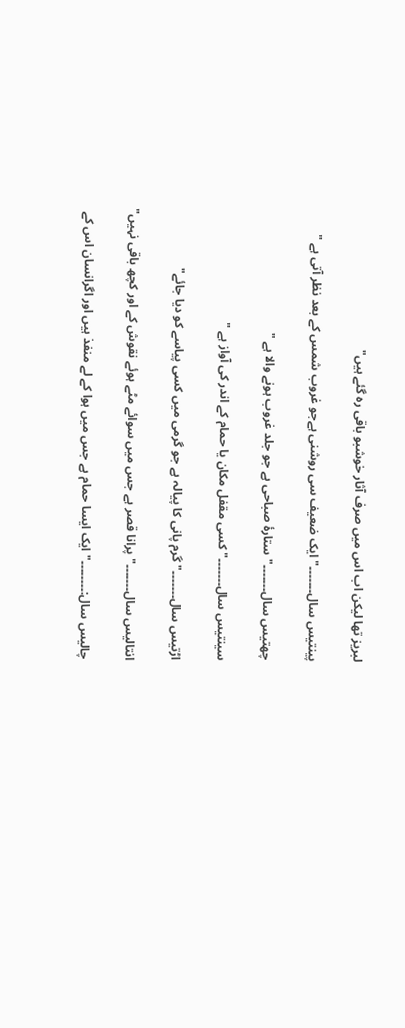لبریز تھا لیکن اب اس میں صرف آثار خوشبو باقی رہ گئے ہیں"

پینتیس سال۔۔۔۔۔۔۔"ایک ضعیف سی روشنی ہےجو غروب شمس کے بعد نظر آتی ہے "

چھتیس سال۔۔۔۔۔۔۔"ستارۂ صباحی ہے جو جلد غروب ہونے والا ہے "

سینتیس سال۔۔۔۔۔۔۔" کسی مقفل مکان یا حمام کے اندر کی آواز ہے "

اڑتیس سال۔۔۔۔۔۔۔" گرم پانی کا پیالہ ہے جو گرمی میں کسی پیاسے کو دیا جائے"

انتالیس سال۔۔۔۔۔۔۔" پرانا قصر ہے جس میں سوائے مٹے ہوئے نقوش کے اور کچھ باقی نہیں"

چالیس سال:۔۔۔۔۔۔۔۔" ایک ایسا حمام ہے جس میں ہوا کے لے منفذ ہیں اور اگرانسان اس کے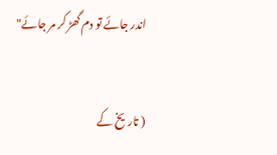اندر جائے تو دم گھڑ کر مر جائے"


( تاریخ کے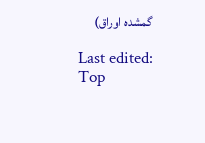گمشدہ اوراق)

Last edited:
Top